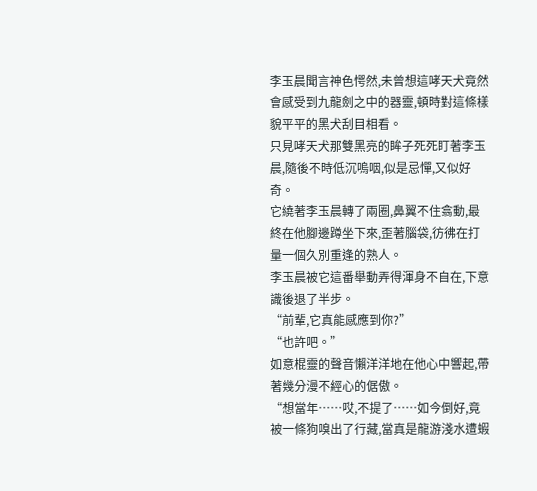李玉晨聞言神色愕然,未曾想這哮天犬竟然會感受到九龍劍之中的器靈,頓時對這條樣貌平平的黑犬刮目相看。
只見哮天犬那雙黑亮的眸子死死盯著李玉晨,隨後不時低沉嗚咽,似是忌憚,又似好奇。
它繞著李玉晨轉了兩圈,鼻翼不住翕動,最終在他腳邊蹲坐下來,歪著腦袋,彷彿在打量一個久別重逢的熟人。
李玉晨被它這番舉動弄得渾身不自在,下意識後退了半步。
“前輩,它真能感應到你?”
“也許吧。”
如意棍靈的聲音懶洋洋地在他心中響起,帶著幾分漫不經心的倨傲。
“想當年……哎,不提了……如今倒好,竟被一條狗嗅出了行藏,當真是龍游淺水遭蝦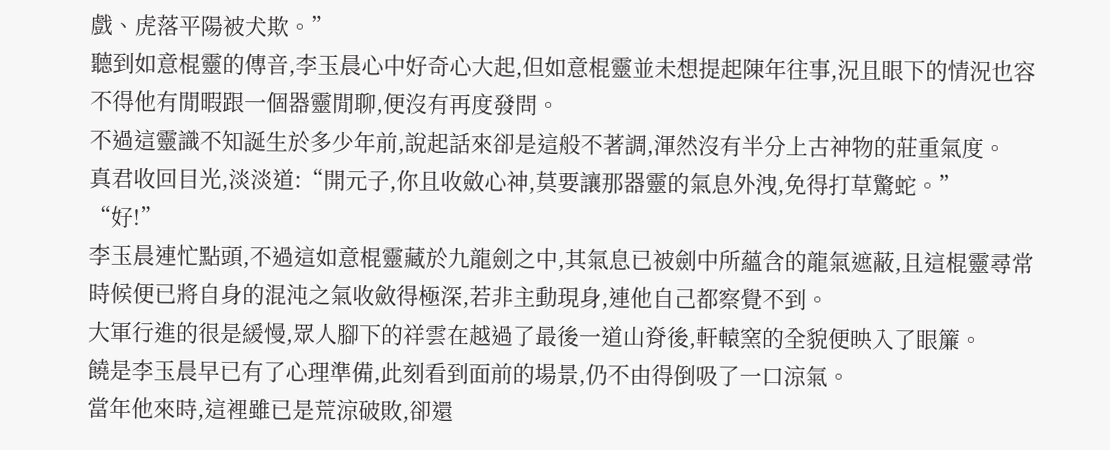戲、虎落平陽被犬欺。”
聽到如意棍靈的傳音,李玉晨心中好奇心大起,但如意棍靈並未想提起陳年往事,況且眼下的情況也容不得他有閒暇跟一個器靈閒聊,便沒有再度發問。
不過這靈識不知誕生於多少年前,說起話來卻是這般不著調,渾然沒有半分上古神物的莊重氣度。
真君收回目光,淡淡道:“開元子,你且收斂心神,莫要讓那器靈的氣息外洩,免得打草驚蛇。”
“好!”
李玉晨連忙點頭,不過這如意棍靈藏於九龍劍之中,其氣息已被劍中所蘊含的龍氣遮蔽,且這棍靈尋常時候便已將自身的混沌之氣收斂得極深,若非主動現身,連他自己都察覺不到。
大軍行進的很是緩慢,眾人腳下的祥雲在越過了最後一道山脊後,軒轅窯的全貌便映入了眼簾。
饒是李玉晨早已有了心理準備,此刻看到面前的場景,仍不由得倒吸了一口涼氣。
當年他來時,這裡雖已是荒涼破敗,卻還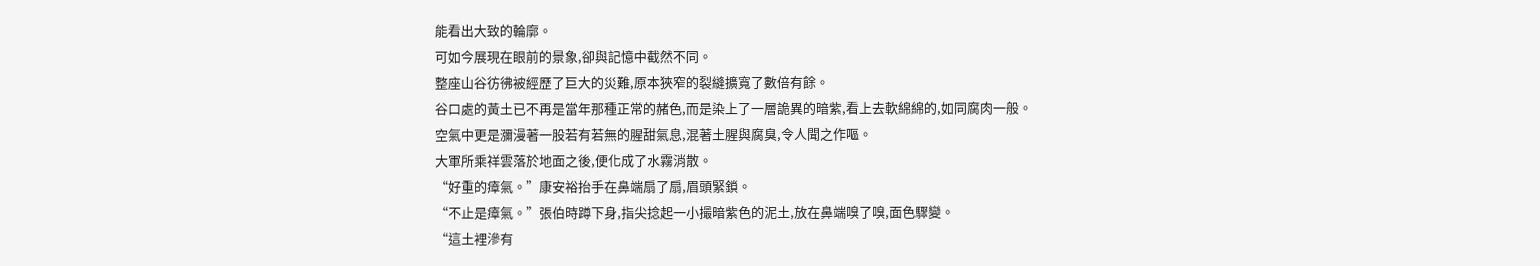能看出大致的輪廓。
可如今展現在眼前的景象,卻與記憶中截然不同。
整座山谷彷彿被經歷了巨大的災難,原本狹窄的裂縫擴寬了數倍有餘。
谷口處的黃土已不再是當年那種正常的赭色,而是染上了一層詭異的暗紫,看上去軟綿綿的,如同腐肉一般。
空氣中更是瀰漫著一股若有若無的腥甜氣息,混著土腥與腐臭,令人聞之作嘔。
大軍所乘祥雲落於地面之後,便化成了水霧消散。
“好重的瘴氣。”康安裕抬手在鼻端扇了扇,眉頭緊鎖。
“不止是瘴氣。”張伯時蹲下身,指尖捻起一小撮暗紫色的泥土,放在鼻端嗅了嗅,面色驟變。
“這土裡滲有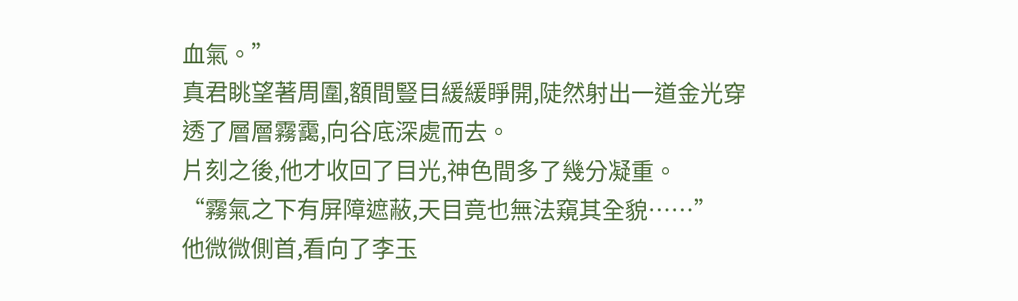血氣。”
真君眺望著周圍,額間豎目緩緩睜開,陡然射出一道金光穿透了層層霧靄,向谷底深處而去。
片刻之後,他才收回了目光,神色間多了幾分凝重。
“霧氣之下有屏障遮蔽,天目竟也無法窺其全貌……”
他微微側首,看向了李玉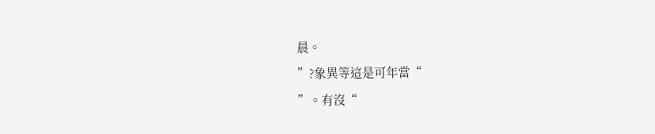晨。
”?象異等這是可年當“
”。有沒“